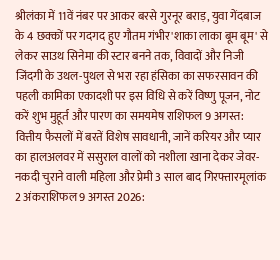श्रीलंका में 11वें नंबर पर आकर बरसे गुरनूर बराड़, युवा गेंदबाज के 4 छक्कों पर गदगद हुए गौतम गंभीर'शाका लाका बूम बूम' से लेकर साउथ सिनेमा की स्टार बनने तक, विवादों और निजी जिंदगी के उथल-पुथल से भरा रहा हंसिका का सफरसावन की पहली कामिका एकादशी पर इस विधि से करें विष्णु पूजन, नोट करें शुभ मुहूर्त और पारण का समयमेष राशिफल 9 अगस्त: वित्तीय फैसलों में बरतें विशेष सावधानी, जानें करियर और प्यार का हालअलवर में ससुराल वालों को नशीला खाना देकर जेवर-नकदी चुराने वाली महिला और प्रेमी 3 साल बाद गिरफ्तारमूलांक 2 अंकराशिफल 9 अगस्त 2026: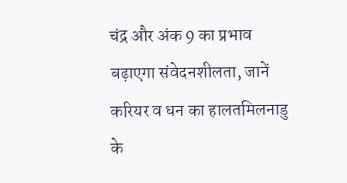चंद्र और अंक 9 का प्रभाव बढ़ाएगा संवेदनशीलता, जानें करियर व धन का हालतमिलनाडु के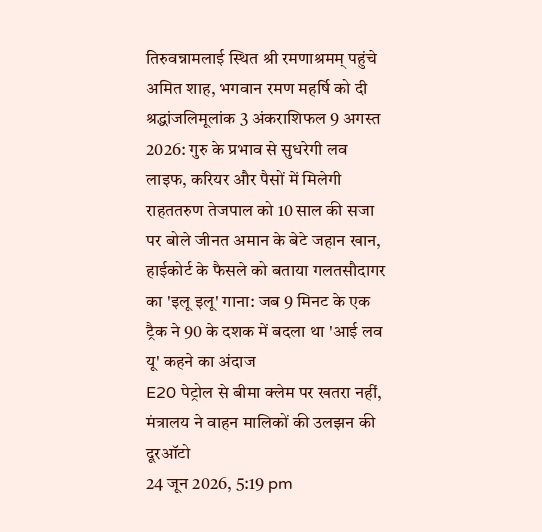तिरुवन्नामलाई स्थित श्री रमणाश्रमम् पहुंचे अमित शाह, भगवान रमण महर्षि को दी श्रद्धांजलिमूलांक 3 अंकराशिफल 9 अगस्त 2026: गुरु के प्रभाव से सुधरेगी लव लाइफ, करियर और पैसों में मिलेगी राहततरुण तेजपाल को 10 साल की सजा पर बोले जीनत अमान के बेटे जहान खान, हाईकोर्ट के फैसले को बताया गलतसौदागर का 'इलू इलू' गाना: जब 9 मिनट के एक ट्रैक ने 90 के दशक में बदला था 'आई लव यू' कहने का अंदाज
E20 पेट्रोल से बीमा क्लेम पर खतरा नहीं, मंत्रालय ने वाहन मालिकों की उलझन की दूरऑटो
24 जून 2026, 5:19 pm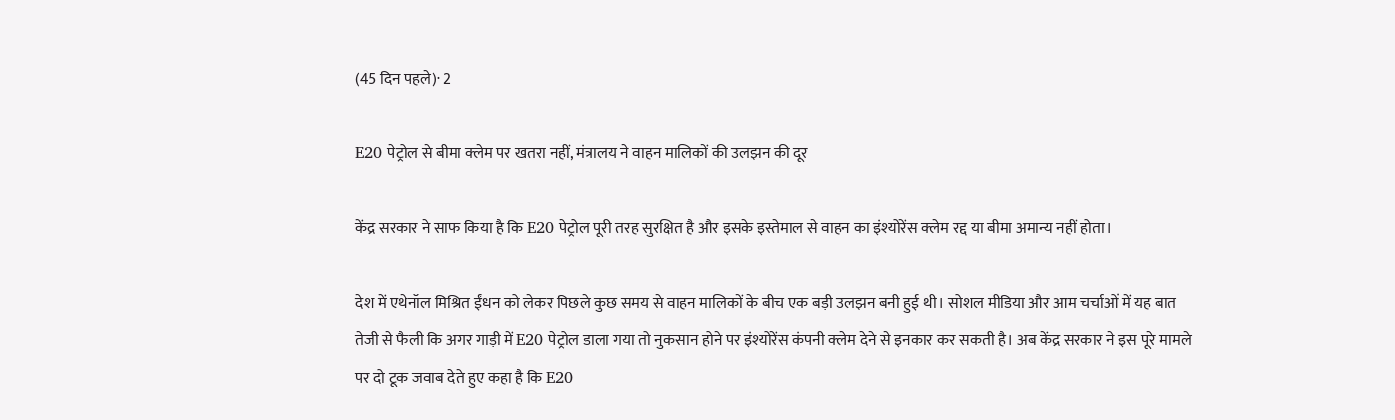(45 दिन पहले)· 2

E20 पेट्रोल से बीमा क्लेम पर खतरा नहीं, मंत्रालय ने वाहन मालिकों की उलझन की दूर

केंद्र सरकार ने साफ किया है कि E20 पेट्रोल पूरी तरह सुरक्षित है और इसके इस्तेमाल से वाहन का इंश्योरेंस क्लेम रद्द या बीमा अमान्य नहीं होता।

देश में एथेनॉल मिश्रित ईंधन को लेकर पिछले कुछ समय से वाहन मालिकों के बीच एक बड़ी उलझन बनी हुई थी। सोशल मीडिया और आम चर्चाओं में यह बात तेजी से फैली कि अगर गाड़ी में E20 पेट्रोल डाला गया तो नुकसान होने पर इंश्योरेंस कंपनी क्लेम देने से इनकार कर सकती है। अब केंद्र सरकार ने इस पूरे मामले पर दो टूक जवाब देते हुए कहा है कि E20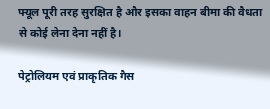फ्यूल पूरी तरह सुरक्षित है और इसका वाहन बीमा की वैधता से कोई लेना देना नहीं है।

पेट्रोलियम एवं प्राकृतिक गैस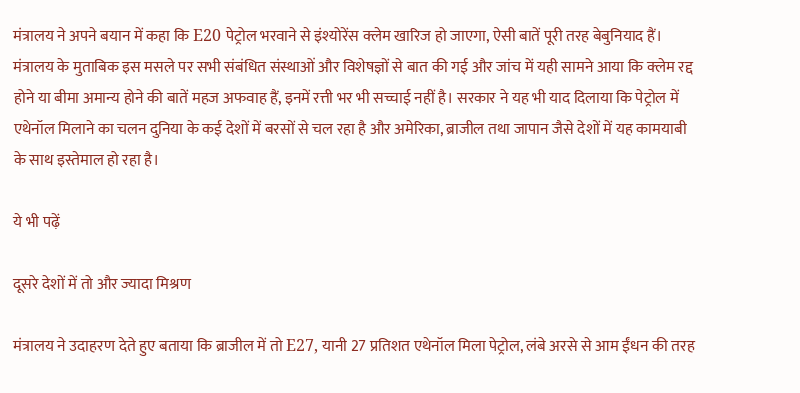मंत्रालय ने अपने बयान में कहा कि E20 पेट्रोल भरवाने से इंश्योरेंस क्लेम खारिज हो जाएगा, ऐसी बातें पूरी तरह बेबुनियाद हैं। मंत्रालय के मुताबिक इस मसले पर सभी संबंधित संस्थाओं और विशेषज्ञों से बात की गई और जांच में यही सामने आया कि क्लेम रद्द होने या बीमा अमान्य होने की बातें महज अफवाह हैं, इनमें रत्ती भर भी सच्चाई नहीं है। सरकार ने यह भी याद दिलाया कि पेट्रोल में एथेनॉल मिलाने का चलन दुनिया के कई देशों में बरसों से चल रहा है और अमेरिका, ब्राजील तथा जापान जैसे देशों में यह कामयाबी के साथ इस्तेमाल हो रहा है।

ये भी पढ़ें

दूसरे देशों में तो और ज्यादा मिश्रण

मंत्रालय ने उदाहरण देते हुए बताया कि ब्राजील में तो E27, यानी 27 प्रतिशत एथेनॉल मिला पेट्रोल, लंबे अरसे से आम ईंधन की तरह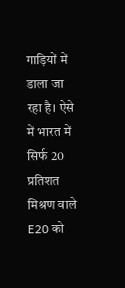गाड़ियों में डाला जा रहा है। ऐसे में भारत में सिर्फ 20 प्रतिशत मिश्रण वाले E20 को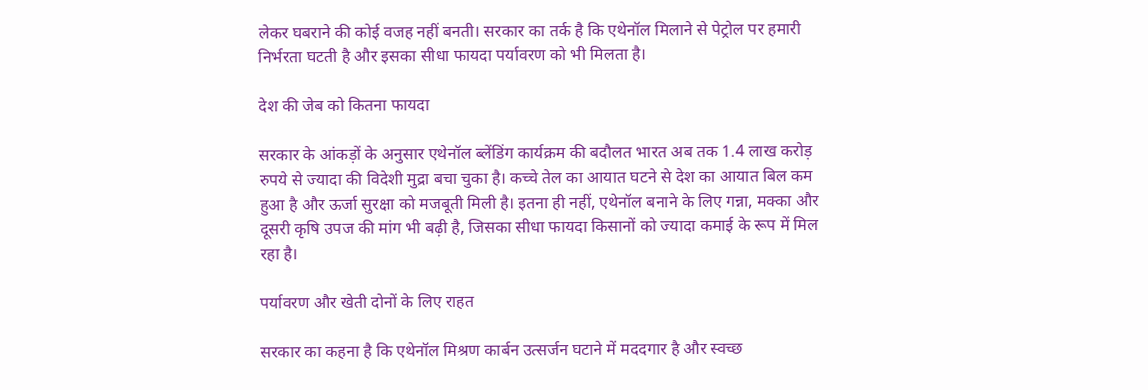लेकर घबराने की कोई वजह नहीं बनती। सरकार का तर्क है कि एथेनॉल मिलाने से पेट्रोल पर हमारी निर्भरता घटती है और इसका सीधा फायदा पर्यावरण को भी मिलता है।

देश की जेब को कितना फायदा

सरकार के आंकड़ों के अनुसार एथेनॉल ब्लेंडिंग कार्यक्रम की बदौलत भारत अब तक 1.4 लाख करोड़ रुपये से ज्यादा की विदेशी मुद्रा बचा चुका है। कच्चे तेल का आयात घटने से देश का आयात बिल कम हुआ है और ऊर्जा सुरक्षा को मजबूती मिली है। इतना ही नहीं, एथेनॉल बनाने के लिए गन्ना, मक्का और दूसरी कृषि उपज की मांग भी बढ़ी है, जिसका सीधा फायदा किसानों को ज्यादा कमाई के रूप में मिल रहा है।

पर्यावरण और खेती दोनों के लिए राहत

सरकार का कहना है कि एथेनॉल मिश्रण कार्बन उत्सर्जन घटाने में मददगार है और स्वच्छ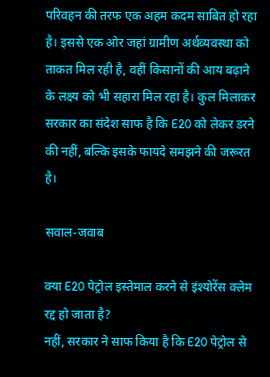परिवहन की तरफ एक अहम कदम साबित हो रहा है। इससे एक ओर जहां ग्रामीण अर्थव्यवस्था को ताकत मिल रही है, वहीं किसानों की आय बढ़ाने के लक्ष्य को भी सहारा मिल रहा है। कुल मिलाकर सरकार का संदेश साफ है कि E20 को लेकर डरने की नहीं, बल्कि इसके फायदे समझने की जरूरत है।

सवाल-जवाब

क्या E20 पेट्रोल इस्तेमाल करने से इंश्योरेंस क्लेम रद्द हो जाता है?
नहीं, सरकार ने साफ किया है कि E20 पेट्रोल से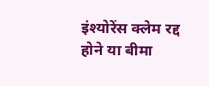इंश्योरेंस क्लेम रद्द होने या बीमा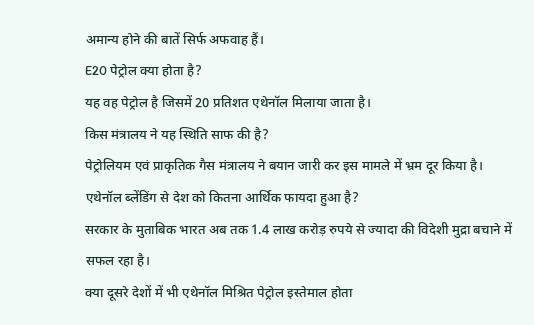अमान्य होने की बातें सिर्फ अफवाह हैं।
E20 पेट्रोल क्या होता है?
यह वह पेट्रोल है जिसमें 20 प्रतिशत एथेनॉल मिलाया जाता है।
किस मंत्रालय ने यह स्थिति साफ की है?
पेट्रोलियम एवं प्राकृतिक गैस मंत्रालय ने बयान जारी कर इस मामले में भ्रम दूर किया है।
एथेनॉल ब्लेंडिंग से देश को कितना आर्थिक फायदा हुआ है?
सरकार के मुताबिक भारत अब तक 1.4 लाख करोड़ रुपये से ज्यादा की विदेशी मुद्रा बचाने में सफल रहा है।
क्या दूसरे देशों में भी एथेनॉल मिश्रित पेट्रोल इस्तेमाल होता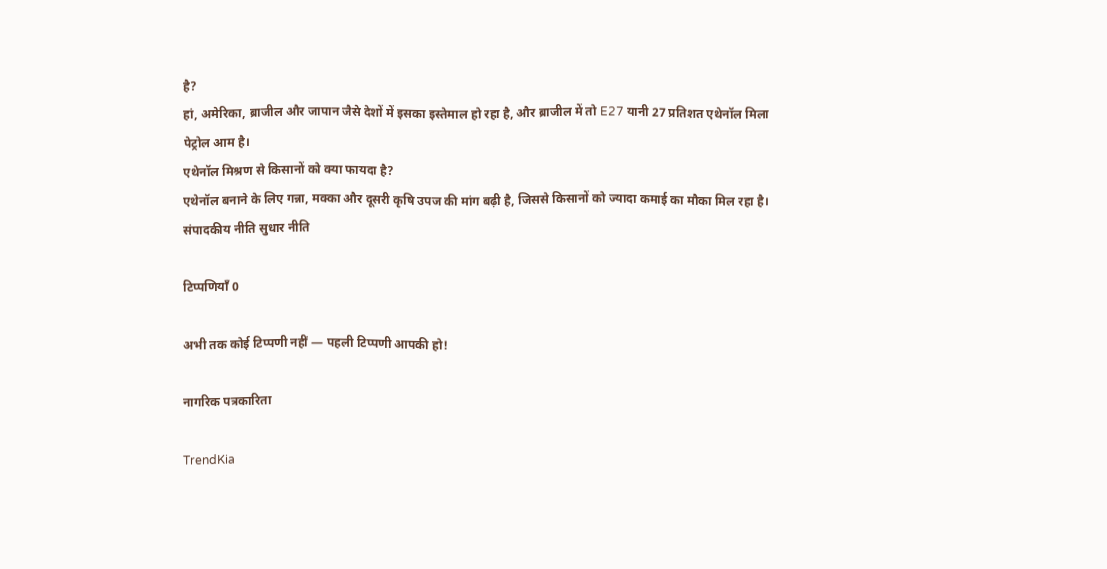है?
हां, अमेरिका, ब्राजील और जापान जैसे देशों में इसका इस्तेमाल हो रहा है, और ब्राजील में तो E27 यानी 27 प्रतिशत एथेनॉल मिला पेट्रोल आम है।
एथेनॉल मिश्रण से किसानों को क्या फायदा है?
एथेनॉल बनाने के लिए गन्ना, मक्का और दूसरी कृषि उपज की मांग बढ़ी है, जिससे किसानों को ज्यादा कमाई का मौका मिल रहा है।
संपादकीय नीति सुधार नीति

टिप्पणियाँ 0

अभी तक कोई टिप्पणी नहीं — पहली टिप्पणी आपकी हो!

नागरिक पत्रकारिता

TrendKia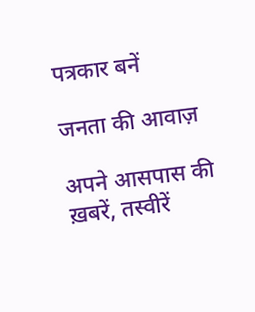पत्रकार बनें

जनता की आवाज़

अपने आसपास की ख़बरें, तस्वीरें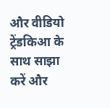और वीडियो ट्रेंडकिआ के साथ साझा करें और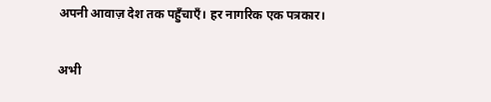अपनी आवाज़ देश तक पहुँचाएँ। हर नागरिक एक पत्रकार।

अभी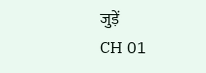जुड़ें
CH 01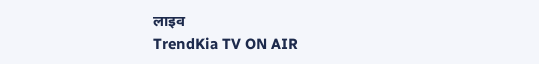लाइव
TrendKia TV ON AIR